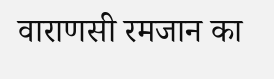वाराणसी रमजान का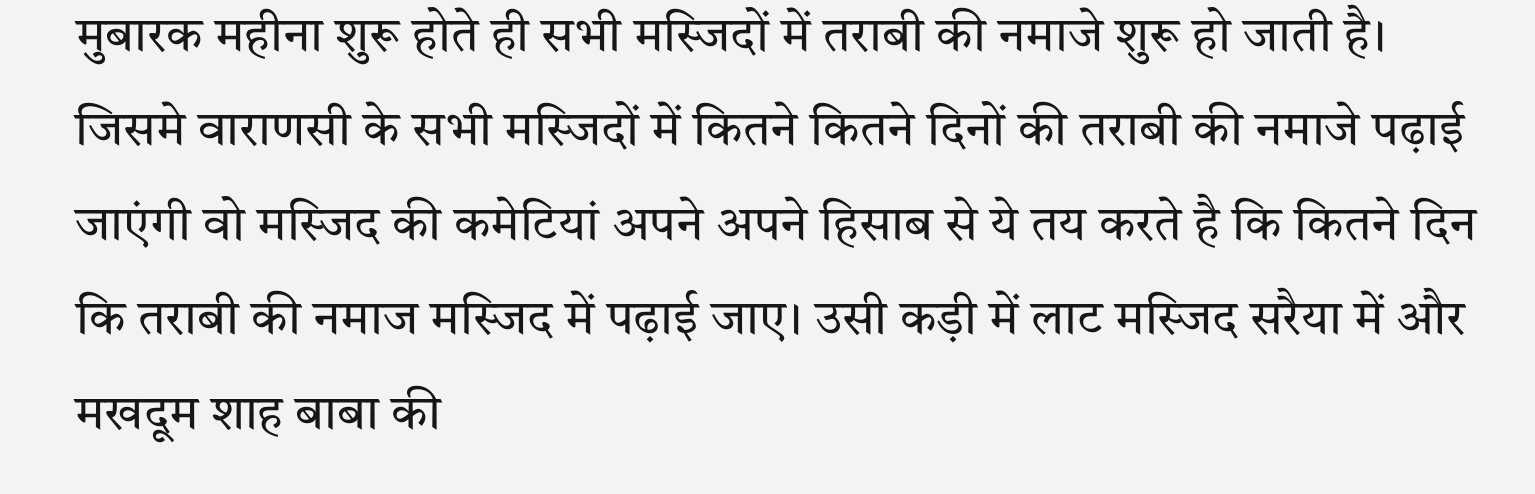मुबारक महीना शुरू होते ही सभी मस्जिदों में तराबी की नमाजे शुरू हो जाती है। जिसमे वाराणसी के सभी मस्जिदों में कितने कितने दिनों की तराबी की नमाजे पढ़ाई जाएंगी वो मस्जिद की कमेटियां अपने अपने हिसाब से ये तय करते है कि कितने दिन कि तराबी की नमाज मस्जिद में पढ़ाई जाए। उसी कड़ी में लाट मस्जिद सरैया में और मखदूम शाह बाबा की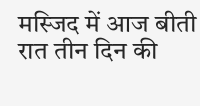मस्जिद में आज बीती रात तीन दिन की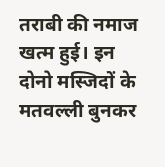तराबी की नमाज खत्म हुई। इन दोनो मस्जिदों के मतवल्ली बुनकर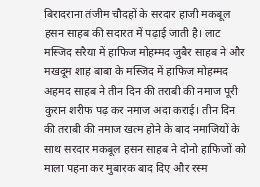बिरादराना तंजीम चौदहों के सरदार हाजी मकबूल हसन साहब की सदारत में पढ़ाई जाती है। लाट मस्जिद सरैया में हाफिज मोहम्मद जुबैर साहब ने और मखदूम शाह बाबा के मस्जिद में हाफिज मोहम्मद अहमद साहब ने तीन दिन की तराबी की नमाज पूरी कुरान शरीफ पढ़ कर नमाज अदा कराई। तीन दिन की तराबी की नमाज खत्म होने के बाद नमाजियों के साथ सरदार मकबूल हसन साहब ने दोनो हाफिजों को माला पहना कर मुबारक बाद दिए और रस्म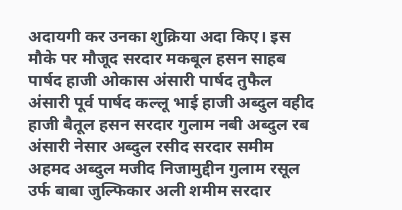अदायगी कर उनका शुक्रिया अदा किए। इस मौके पर मौजूद सरदार मकबूल हसन साहब पार्षद हाजी ओकास अंसारी पार्षद तुफैल अंसारी पूर्व पार्षद कल्लू भाई हाजी अब्दुल वहीद हाजी बैतूल हसन सरदार गुलाम नबी अब्दुल रब अंसारी नेसार अब्दुल रसीद सरदार समीम अहमद अब्दुल मजीद निजामुद्दीन गुलाम रसूल उर्फ बाबा जुल्फिकार अली शमीम सरदार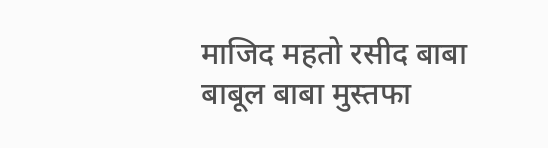माजिद महतो रसीद बाबा बाबूल बाबा मुस्तफा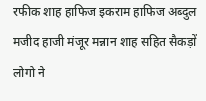रफीक शाह हाफिज इकराम हाफिज अब्दुल मजीद हाजी मंजूर मन्नान शाह सहित सैकड़ों लोगो ने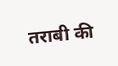तराबी की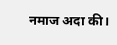नमाज अदा की।